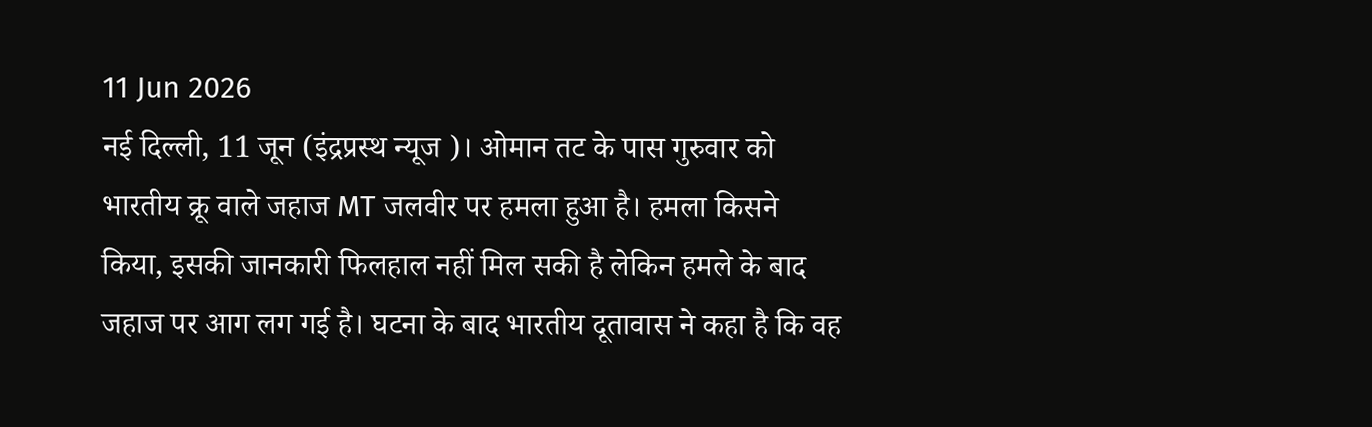11 Jun 2026
नई दिल्ली, 11 जून (इंद्रप्रस्थ न्यूज )। ओमान तट के पास गुरुवार को भारतीय क्रू वाले जहाज MT जलवीर पर हमला हुआ है। हमला किसने किया, इसकी जानकारी फिलहाल नहीं मिल सकी है लेकिन हमले के बाद जहाज पर आग लग गई है। घटना के बाद भारतीय दूतावास ने कहा है कि वह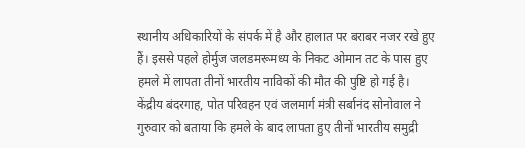स्थानीय अधिकारियों के संपर्क में है और हालात पर बराबर नजर रखे हुए हैं। इससे पहले होर्मुज जलडमरूमध्य के निकट ओमान तट के पास हुए हमले में लापता तीनों भारतीय नाविकों की मौत की पुष्टि हो गई है। केंद्रीय बंदरगाह, पोत परिवहन एवं जलमार्ग मंत्री सर्बानंद सोनोवाल ने गुरुवार को बताया कि हमले के बाद लापता हुए तीनों भारतीय समुद्री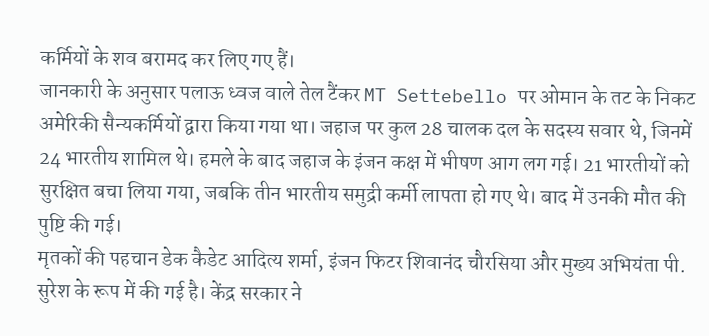कर्मियों के शव बरामद कर लिए गए हैं।
जानकारी के अनुसार पलाऊ ध्वज वाले तेल टैंकर MT Settebello पर ओमान के तट के निकट अमेरिकी सैन्यकर्मियों द्वारा किया गया था। जहाज पर कुल 28 चालक दल के सदस्य सवार थे, जिनमें 24 भारतीय शामिल थे। हमले के बाद जहाज के इंजन कक्ष में भीषण आग लग गई। 21 भारतीयों को सुरक्षित बचा लिया गया, जबकि तीन भारतीय समुद्री कर्मी लापता हो गए थे। बाद में उनकी मौत की पुष्टि की गई।
मृतकों की पहचान डेक कैडेट आदित्य शर्मा, इंजन फिटर शिवानंद चौरसिया और मुख्य अभियंता पी. सुरेश के रूप में की गई है। केंद्र सरकार ने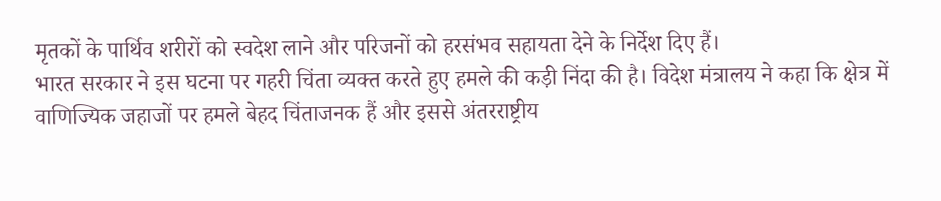मृतकों के पार्थिव शरीरों को स्वदेश लाने और परिजनों को हरसंभव सहायता देने के निर्देश दिए हैं।
भारत सरकार ने इस घटना पर गहरी चिंता व्यक्त करते हुए हमले की कड़ी निंदा की है। विदेश मंत्रालय ने कहा कि क्षेत्र में वाणिज्यिक जहाजों पर हमले बेहद चिंताजनक हैं और इससे अंतरराष्ट्रीय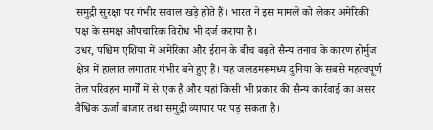समुद्री सुरक्षा पर गंभीर सवाल खड़े होते हैं। भारत ने इस मामले को लेकर अमेरिकी पक्ष के समक्ष औपचारिक विरोध भी दर्ज कराया है।
उधर, पश्चिम एशिया में अमेरिका और ईरान के बीच बढ़ते सैन्य तनाव के कारण होर्मुज क्षेत्र में हालात लगातार गंभीर बने हुए हैं। यह जलडमरूमध्य दुनिया के सबसे महत्वपूर्ण तेल परिवहन मार्गों में से एक है और यहां किसी भी प्रकार की सैन्य कार्रवाई का असर वैश्विक ऊर्जा बाजार तथा समुद्री व्यापार पर पड़ सकता है।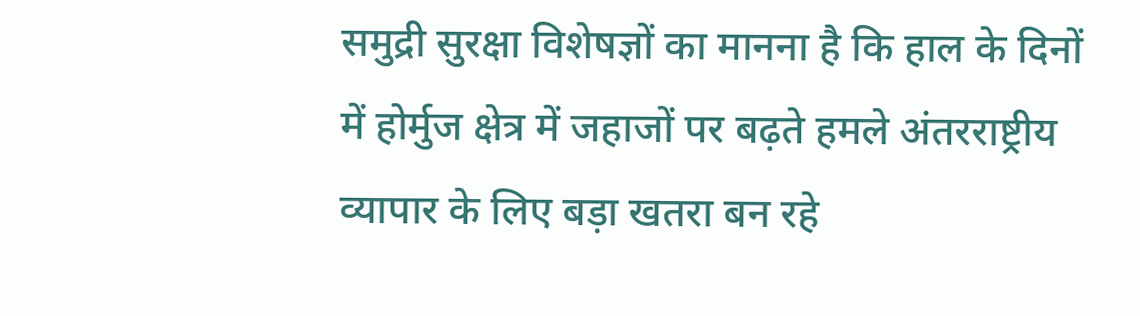समुद्री सुरक्षा विशेषज्ञों का मानना है कि हाल के दिनों में होर्मुज क्षेत्र में जहाजों पर बढ़ते हमले अंतरराष्ट्रीय व्यापार के लिए बड़ा खतरा बन रहे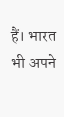हैं। भारत भी अपने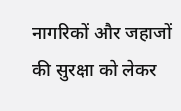नागरिकों और जहाजों की सुरक्षा को लेकर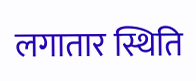लगातार स्थिति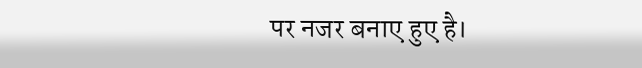पर नजर बनाए हुए है।